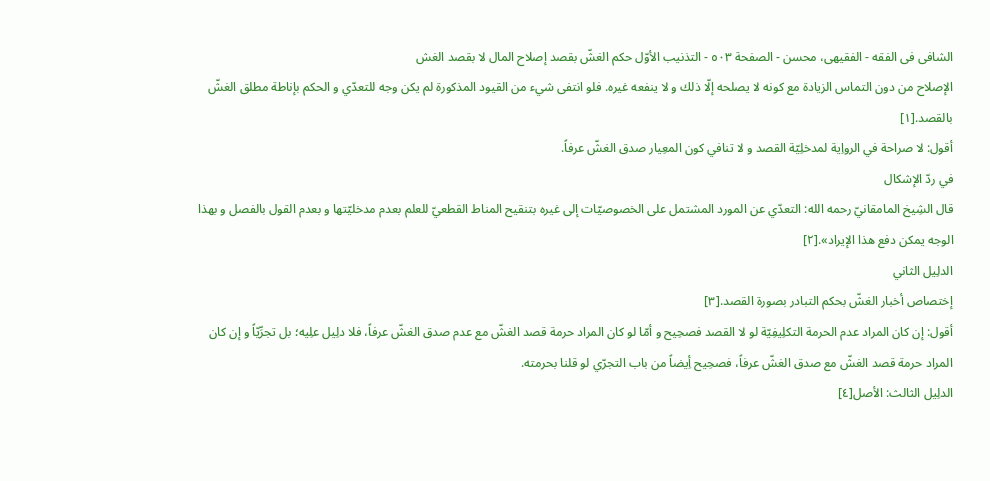الشافی فی الفقه - الفقیهی، محسن - الصفحة ٥٠٣ - التذنیب الأوّل حکم الغشّ بقصد إصلاح المال لا بقصد الغش
الإصلاح من دون التماس الزيادة مع كونه لا يصلحه إلّا ذلك و لا ينفعه غيره. فلو انتفى شيء من القيود المذكورة لم يكن وجه للتعدّي و الحكم بإناطة مطلق الغشّ بالقصد.[١]
أقول: لا صراحة في الرواِیة لمدخلِیّة القصد و لا تنافي کون المعِیار صدق الغشّ عرفاً.
في ردّ الإشکال
قال الشِیخ المامقانيّ رحمه الله: التعدّي عن المورد المشتمل على الخصوصيّات إلى غيره بتنقيح المناط القطعيّ للعلم بعدم مدخليّتها و بعدم القول بالفصل و بهذا الوجه يمكن دفع هذا الإيراد».[٢]
الدلِیل الثاني
إختصاص أخبار الغشّ بحكم التبادر بصورة القصد.[٣]
أقول: إن کان المراد عدم الحرمة التکلِیفِیّة لو لا القصد فصحِیح و أمّا لو کان المراد حرمة قصد الغشّ مع عدم صدق الغشّ عرفاً، فلا دلِیل علِیه؛ بل تجرِّیّاً و إن کان المراد حرمة قصد الغشّ مع صدق الغشّ عرفاً، فصحِیح أِیضاً من باب التجرّي لو قلنا بحرمته.
الدلِیل الثالث: الأصل[٤]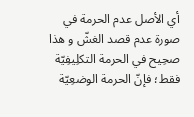أي الأصل عدم الحرمة في صورة عدم قصد الغشّ و هذا صحِیح في الحرمة التکلِیفِیّة فقط؛ فإنّ الحرمة الوضعِیّة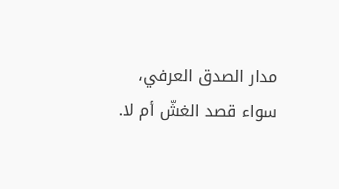مدار الصدق العرفي، سواء قصد الغشّ أم لا.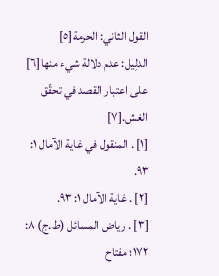القول الثاني: الحرمة[٥]
الدلِیل: عدم دلالة شيء منها[٦] على اعتبار القصد في تحقّق الغش.[٧]
[١] . المنقول في غاية الآمال ١: ٩٣.
[٢] . غاية الآمال ١: ٩٣.
[٣] . رياض المسائل (ط.ج) ٨: ١٧٢؛ مفتاح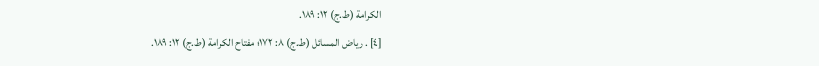الكرامة (ط.ج) ١٢: ١٨٩.
[٤] . رياض المسائل (ط.ج) ٨: ١٧٢؛ مفتاح الكرامة (ط.ج) ١٢: ١٨٩.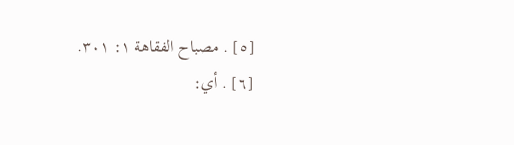[٥] . مصباح الفقاهة ١: ٣٠١.
[٦] . أي: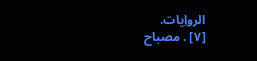الرواِیات.
[٧] . مصباح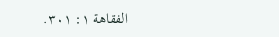الفقاهة ١: ٣٠١.